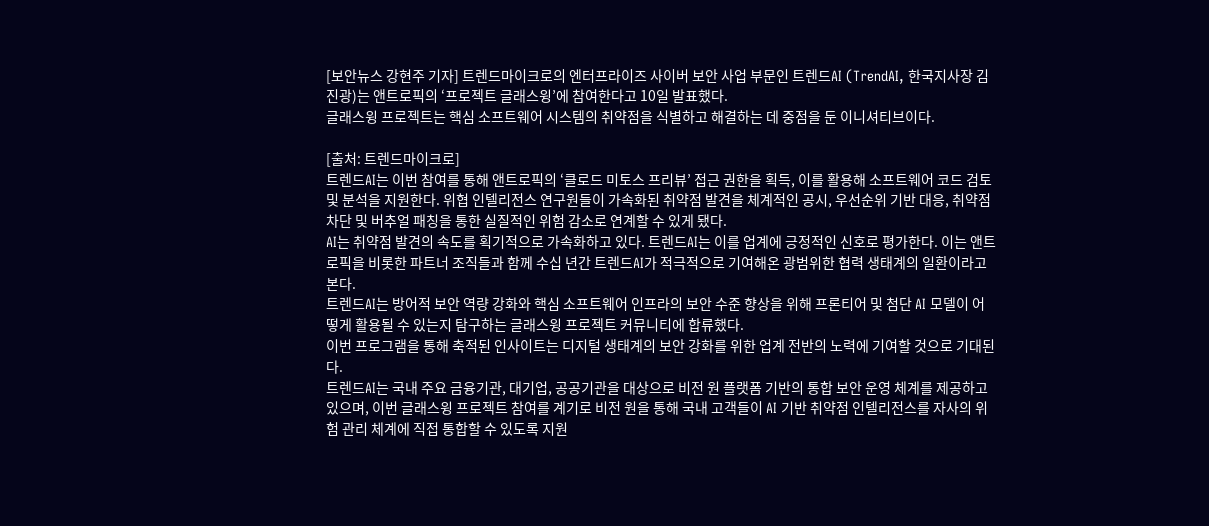[보안뉴스 강현주 기자] 트렌드마이크로의 엔터프라이즈 사이버 보안 사업 부문인 트렌드AI (TrendAI, 한국지사장 김진광)는 앤트로픽의 ‘프로젝트 글래스윙’에 참여한다고 10일 발표했다.
글래스윙 프로젝트는 핵심 소프트웨어 시스템의 취약점을 식별하고 해결하는 데 중점을 둔 이니셔티브이다.

[출처: 트렌드마이크로]
트렌드AI는 이번 참여를 통해 앤트로픽의 ‘클로드 미토스 프리뷰’ 접근 권한을 획득, 이를 활용해 소프트웨어 코드 검토 및 분석을 지원한다. 위협 인텔리전스 연구원들이 가속화된 취약점 발견을 체계적인 공시, 우선순위 기반 대응, 취약점 차단 및 버추얼 패칭을 통한 실질적인 위험 감소로 연계할 수 있게 됐다.
AI는 취약점 발견의 속도를 획기적으로 가속화하고 있다. 트렌드AI는 이를 업계에 긍정적인 신호로 평가한다. 이는 앤트로픽을 비롯한 파트너 조직들과 함께 수십 년간 트렌드AI가 적극적으로 기여해온 광범위한 협력 생태계의 일환이라고 본다.
트렌드AI는 방어적 보안 역량 강화와 핵심 소프트웨어 인프라의 보안 수준 향상을 위해 프론티어 및 첨단 AI 모델이 어떻게 활용될 수 있는지 탐구하는 글래스윙 프로젝트 커뮤니티에 합류했다.
이번 프로그램을 통해 축적된 인사이트는 디지털 생태계의 보안 강화를 위한 업계 전반의 노력에 기여할 것으로 기대된다.
트렌드AI는 국내 주요 금융기관, 대기업, 공공기관을 대상으로 비전 원 플랫폼 기반의 통합 보안 운영 체계를 제공하고 있으며, 이번 글래스윙 프로젝트 참여를 계기로 비전 원을 통해 국내 고객들이 AI 기반 취약점 인텔리전스를 자사의 위험 관리 체계에 직접 통합할 수 있도록 지원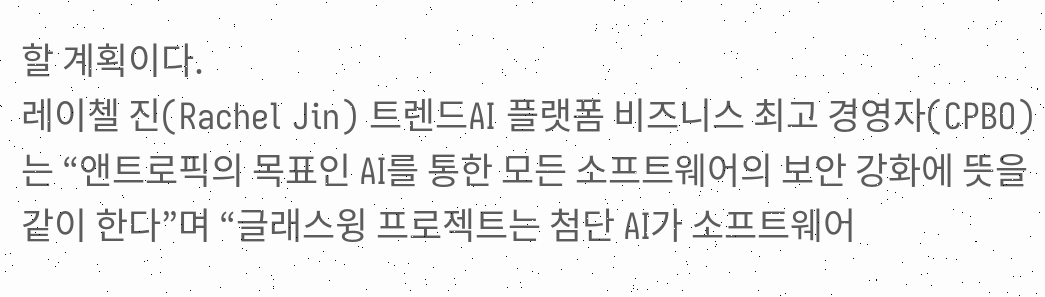할 계획이다.
레이첼 진(Rachel Jin) 트렌드AI 플랫폼 비즈니스 최고 경영자(CPBO)는 “앤트로픽의 목표인 AI를 통한 모든 소프트웨어의 보안 강화에 뜻을 같이 한다”며 “글래스윙 프로젝트는 첨단 AI가 소프트웨어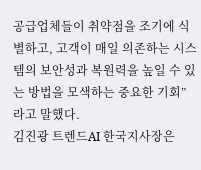공급업체들이 취약점을 조기에 식별하고, 고객이 매일 의존하는 시스템의 보안성과 복원력을 높일 수 있는 방법을 모색하는 중요한 기회”라고 말했다.
김진광 트렌드AI 한국지사장은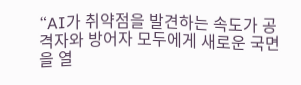“AI가 취약점을 발견하는 속도가 공격자와 방어자 모두에게 새로운 국면을 열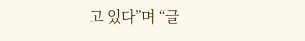고 있다”며 “글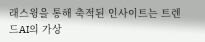래스윙을 통해 축적된 인사이트는 트렌드AI의 가상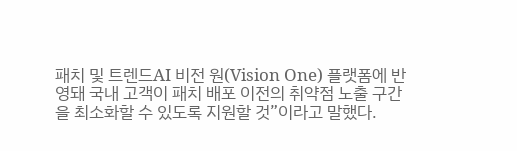패치 및 트렌드AI 비전 원(Vision One) 플랫폼에 반영돼 국내 고객이 패치 배포 이전의 취약점 노출 구간을 최소화할 수 있도록 지원할 것”이라고 말했다.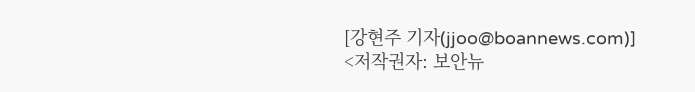[강현주 기자(jjoo@boannews.com)]
<저작권자: 보안뉴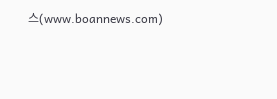스(www.boannews.com)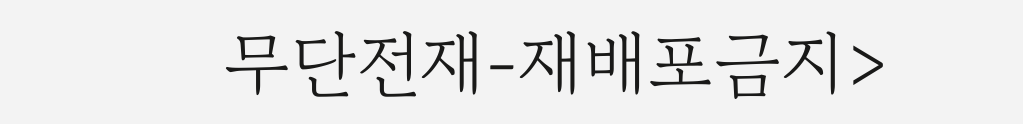무단전재-재배포금지>